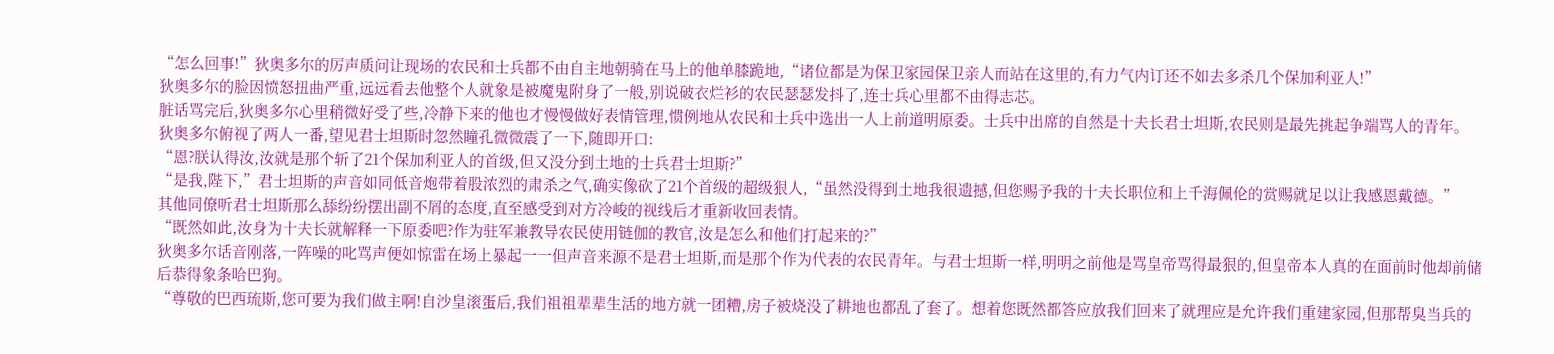“怎么回事!”狄奥多尔的厉声质问让现场的农民和士兵都不由自主地朝骑在马上的他单膝跪地,“诸位都是为保卫家园保卫亲人而站在这里的,有力气内订还不如去多杀几个保加利亚人!”
狄奥多尔的脸因愤怒扭曲严重,远远看去他整个人就象是被魔鬼附身了一般,别说破衣烂衫的农民瑟瑟发抖了,连士兵心里都不由得志芯。
脏话骂完后,狄奥多尔心里稍微好受了些,冷静下来的他也才慢慢做好表情管理,惯例地从农民和士兵中选出一人上前道明原委。士兵中出席的自然是十夫长君士坦斯,农民则是最先挑起争端骂人的青年。
狄奥多尔俯视了两人一番,望见君士坦斯时忽然瞳孔微微震了一下,随即开口:
“恩?朕认得汝,汝就是那个斩了21个保加利亚人的首级,但又没分到土地的士兵君士坦斯?”
“是我,陛下,”君士坦斯的声音如同低音炮带着股浓烈的肃杀之气,确实像砍了21个首级的超级狠人,“虽然没得到土地我很遗撼,但您赐予我的十夫长职位和上千海佩伦的赏赐就足以让我感恩戴德。”
其他同僚听君士坦斯那么舔纷纷摆出副不屑的态度,直至感受到对方冷峻的视线后才重新收回表情。
“既然如此,汝身为十夫长就解释一下原委吧?作为驻军兼教导农民使用链伽的教官,汝是怎么和他们打起来的?”
狄奥多尔话音刚落,一阵噪的叱骂声便如惊雷在场上暴起一一但声音来源不是君士坦斯,而是那个作为代表的农民青年。与君士坦斯一样,明明之前他是骂皇帝骂得最狠的,但皇帝本人真的在面前时他却前储后恭得象条哈巴狗。
“尊敬的巴西琉斯,您可要为我们做主啊!自沙皇滚蛋后,我们祖祖辈辈生活的地方就一团糟,房子被烧没了耕地也都乱了套了。想着您既然都答应放我们回来了就理应是允许我们重建家园,但那帮臭当兵的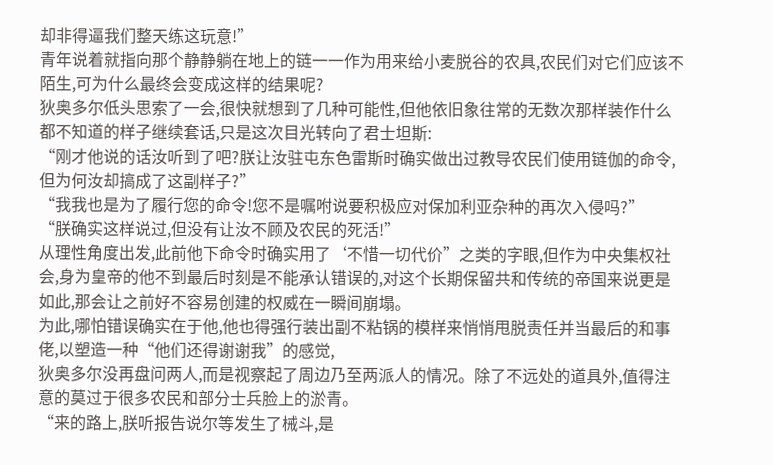却非得逼我们整天练这玩意!”
青年说着就指向那个静静躺在地上的链一一作为用来给小麦脱谷的农具,农民们对它们应该不陌生,可为什么最终会变成这样的结果呢?
狄奥多尔低头思索了一会,很快就想到了几种可能性,但他依旧象往常的无数次那样装作什么都不知道的样子继续套话,只是这次目光转向了君士坦斯:
“刚才他说的话汝听到了吧?朕让汝驻屯东色雷斯时确实做出过教导农民们使用链伽的命令,
但为何汝却搞成了这副样子?”
“我我也是为了履行您的命令!您不是嘱咐说要积极应对保加利亚杂种的再次入侵吗?”
“朕确实这样说过,但没有让汝不顾及农民的死活!”
从理性角度出发,此前他下命令时确实用了‘不惜一切代价”之类的字眼,但作为中央集权社会,身为皇帝的他不到最后时刻是不能承认错误的,对这个长期保留共和传统的帝国来说更是如此,那会让之前好不容易创建的权威在一瞬间崩塌。
为此,哪怕错误确实在于他,他也得强行装出副不粘锅的模样来悄悄甩脱责任并当最后的和事佬,以塑造一种“他们还得谢谢我”的感觉,
狄奥多尔没再盘问两人,而是视察起了周边乃至两派人的情况。除了不远处的道具外,值得注意的莫过于很多农民和部分士兵脸上的淤青。
“来的路上,朕听报告说尔等发生了械斗,是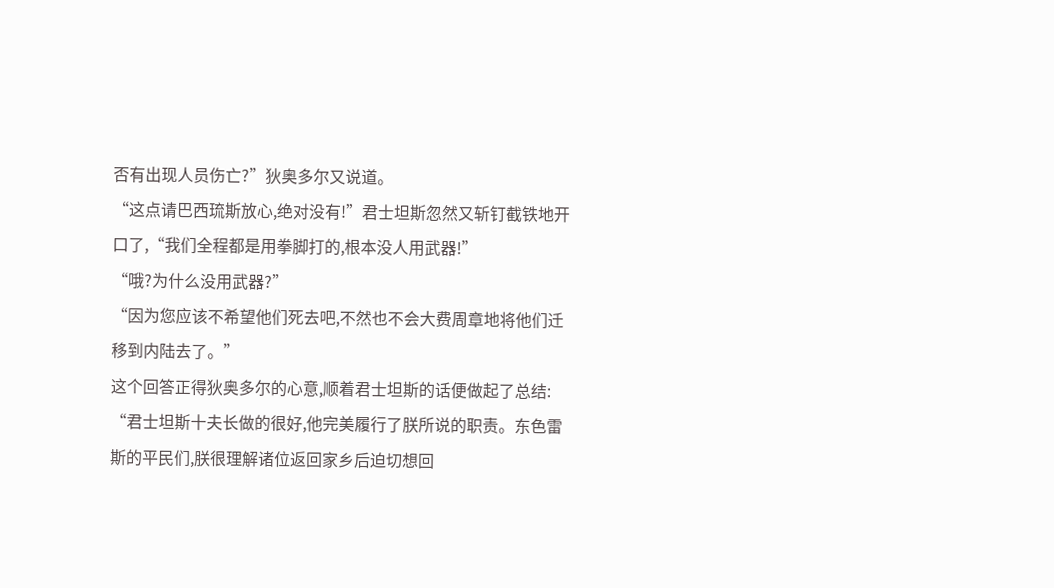否有出现人员伤亡?”狄奥多尔又说道。
“这点请巴西琉斯放心,绝对没有!”君士坦斯忽然又斩钉截铁地开口了,“我们全程都是用拳脚打的,根本没人用武器!”
“哦?为什么没用武器?”
“因为您应该不希望他们死去吧,不然也不会大费周章地将他们迁移到内陆去了。”
这个回答正得狄奥多尔的心意,顺着君士坦斯的话便做起了总结:
“君士坦斯十夫长做的很好,他完美履行了朕所说的职责。东色雷斯的平民们,朕很理解诸位返回家乡后迫切想回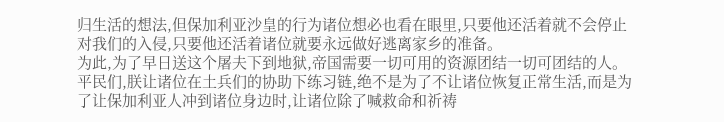归生活的想法,但保加利亚沙皇的行为诸位想必也看在眼里,只要他还活着就不会停止对我们的入侵,只要他还活着诸位就要永远做好逃离家乡的准备。
为此,为了早日送这个屠夫下到地狱,帝国需要一切可用的资源团结一切可团结的人。平民们,朕让诸位在土兵们的协助下练习链,绝不是为了不让诸位恢复正常生活,而是为了让保加利亚人冲到诸位身边时,让诸位除了喊救命和祈祷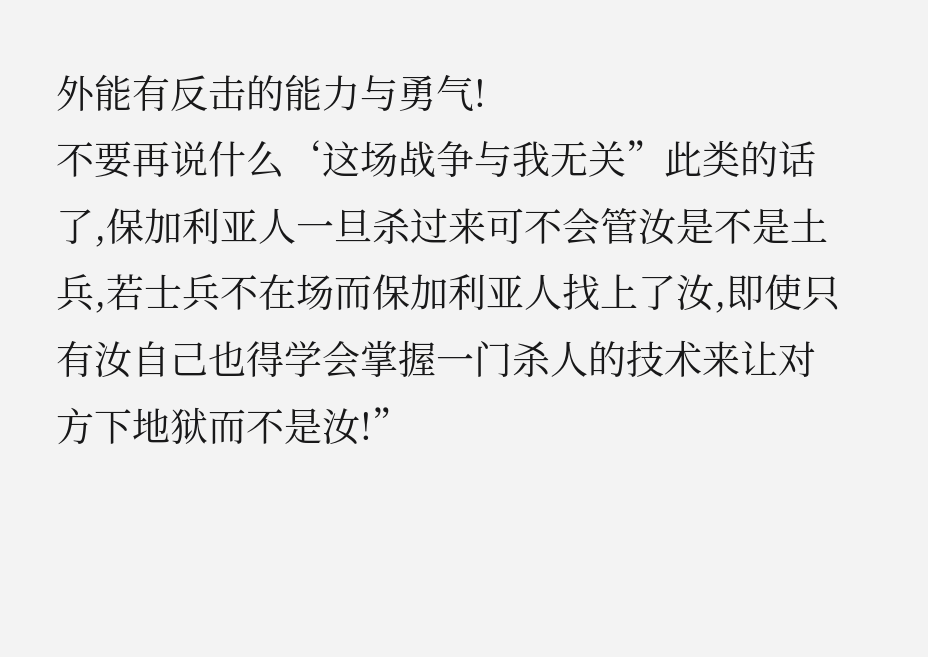外能有反击的能力与勇气!
不要再说什么‘这场战争与我无关”此类的话了,保加利亚人一旦杀过来可不会管汝是不是土兵,若士兵不在场而保加利亚人找上了汝,即使只有汝自己也得学会掌握一门杀人的技术来让对方下地狱而不是汝!”